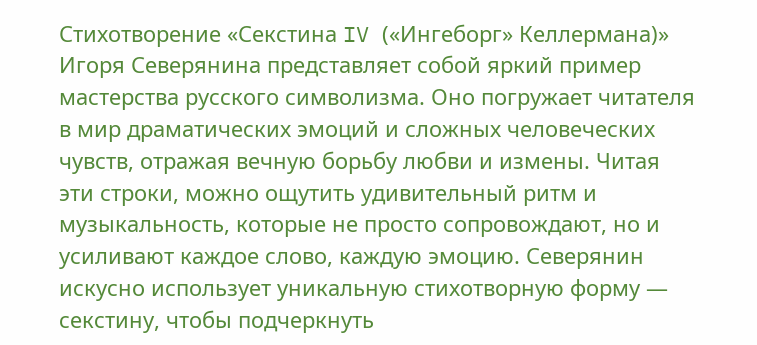Стихотворение «Секстина IV («Ингеборг» Келлермана)» Игоря Северянина представляет собой яркий пример мастерства русского символизма. Оно погружает читателя в мир драматических эмоций и сложных человеческих чувств, отражая вечную борьбу любви и измены. Читая эти строки, можно ощутить удивительный ритм и музыкальность, которые не просто сопровождают, но и усиливают каждое слово, каждую эмоцию. Северянин искусно использует уникальную стихотворную форму — секстину, чтобы подчеркнуть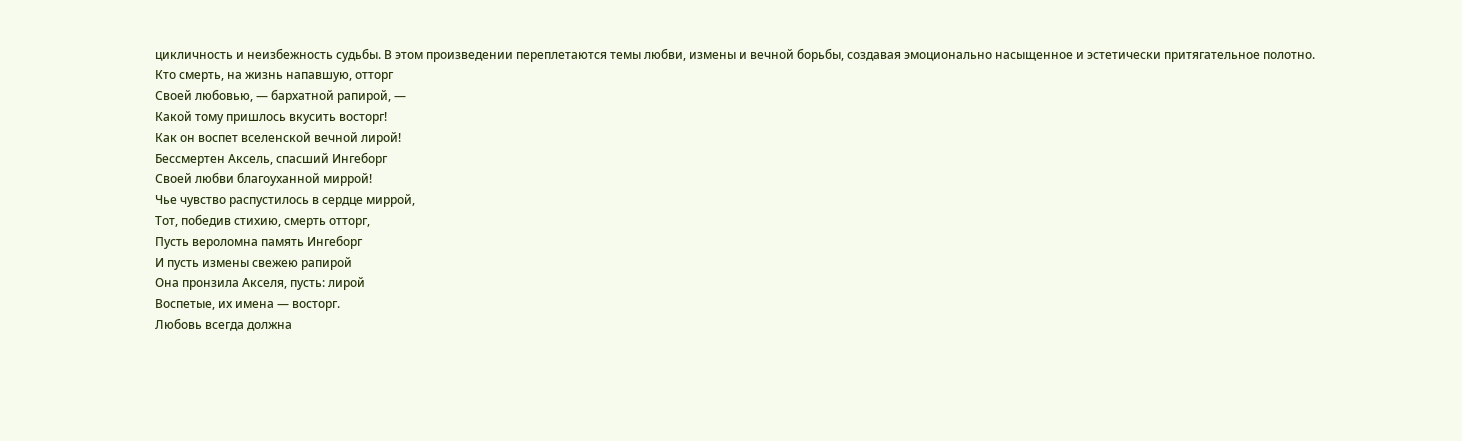цикличность и неизбежность судьбы. В этом произведении переплетаются темы любви, измены и вечной борьбы, создавая эмоционально насыщенное и эстетически притягательное полотно.
Кто смерть, на жизнь напавшую, отторг
Своей любовью, — бархатной рапирой, —
Какой тому пришлось вкусить восторг!
Как он воспет вселенской вечной лирой!
Бессмертен Аксель, спасший Ингеборг
Своей любви благоуханной миррой!
Чье чувство распустилось в сердце миррой,
Тот, победив стихию, смерть отторг,
Пусть вероломна память Ингеборг
И пусть измены свежею рапирой
Она пронзила Акселя, пусть: лирой
Воспетые, их имена — восторг.
Любовь всегда должна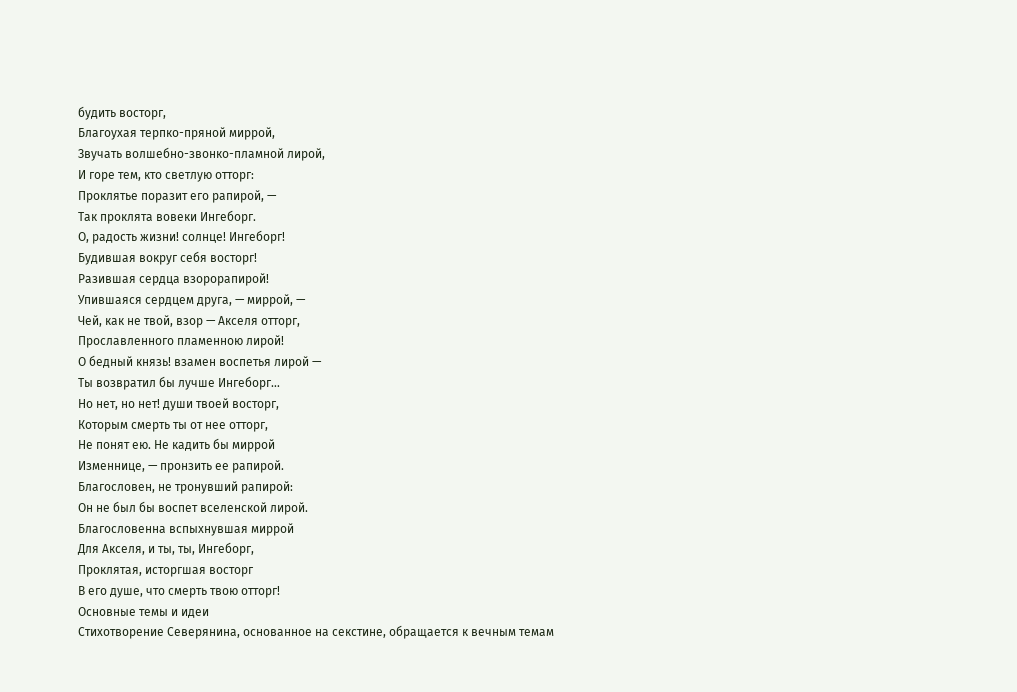будить восторг,
Благоухая терпко-пряной миррой,
Звучать волшебно-звонко-пламной лирой,
И горе тем, кто светлую отторг:
Проклятье поразит его рапирой, —
Так проклята вовеки Ингеборг.
О, радость жизни! солнце! Ингеборг!
Будившая вокруг себя восторг!
Разившая сердца взорорапирой!
Упившаяся сердцем друга, — миррой, —
Чей, как не твой, взор — Акселя отторг,
Прославленного пламенною лирой!
О бедный князь! взамен воспетья лирой —
Ты возвратил бы лучше Ингеборг…
Но нет, но нет! души твоей восторг,
Которым смерть ты от нее отторг,
Не понят ею. Не кадить бы миррой
Изменнице, — пронзить ее рапирой.
Благословен, не тронувший рапирой:
Он не был бы воспет вселенской лирой.
Благословенна вспыхнувшая миррой
Для Акселя, и ты, ты, Ингеборг,
Проклятая, исторгшая восторг
В его душе, что смерть твою отторг!
Основные темы и идеи
Стихотворение Северянина, основанное на секстине, обращается к вечным темам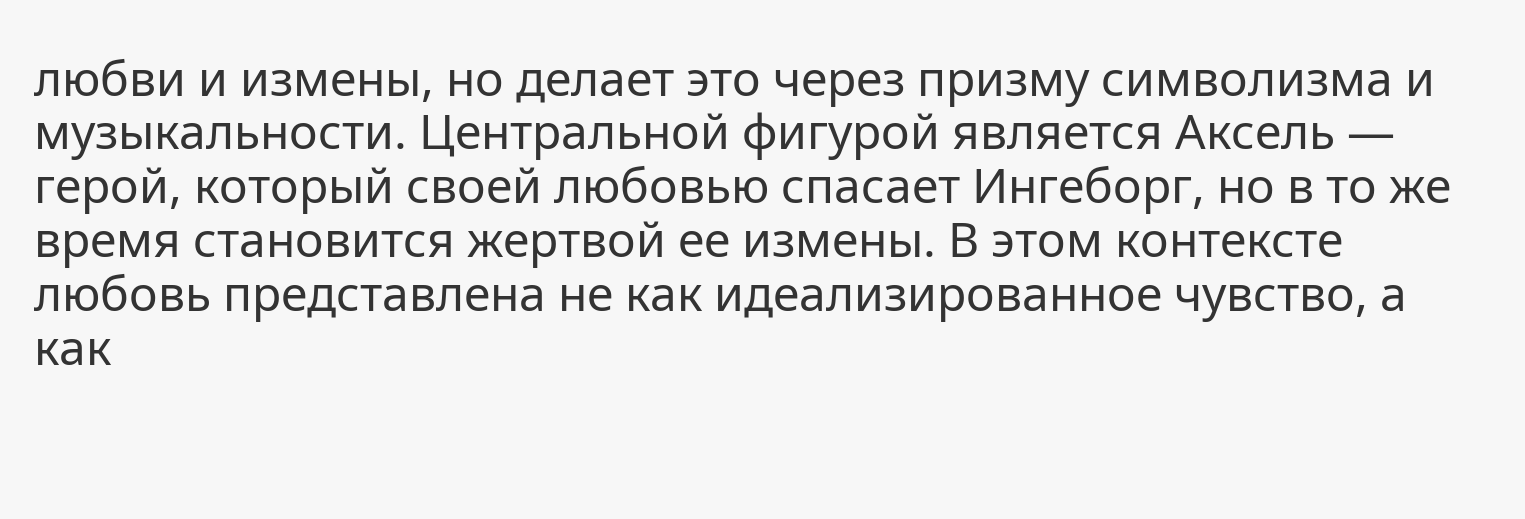любви и измены, но делает это через призму символизма и музыкальности. Центральной фигурой является Аксель — герой, который своей любовью спасает Ингеборг, но в то же время становится жертвой ее измены. В этом контексте любовь представлена не как идеализированное чувство, а как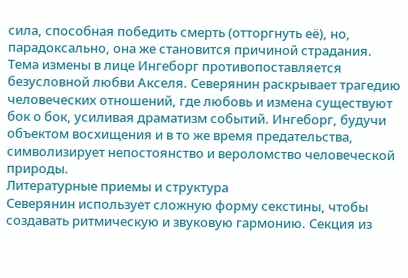сила, способная победить смерть (отторгнуть её), но, парадоксально, она же становится причиной страдания.
Тема измены в лице Ингеборг противопоставляется безусловной любви Акселя. Северянин раскрывает трагедию человеческих отношений, где любовь и измена существуют бок о бок, усиливая драматизм событий. Ингеборг, будучи объектом восхищения и в то же время предательства, символизирует непостоянство и вероломство человеческой природы.
Литературные приемы и структура
Северянин использует сложную форму секстины, чтобы создавать ритмическую и звуковую гармонию. Секция из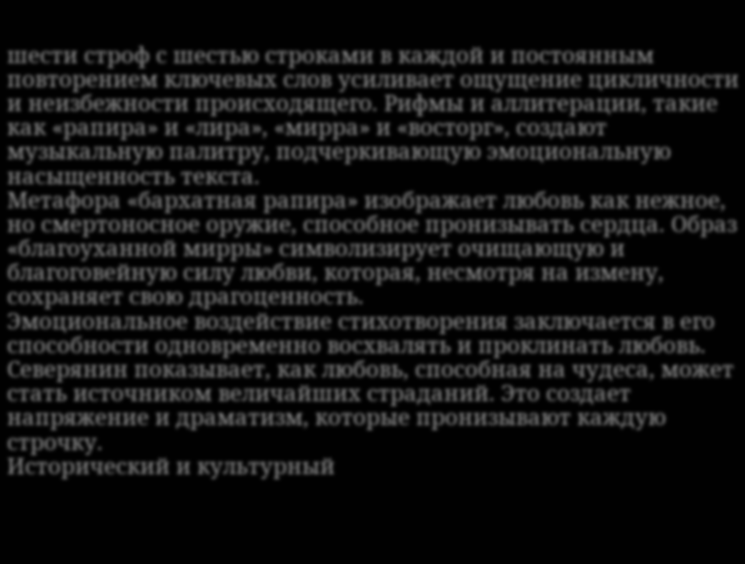шести строф с шестью строками в каждой и постоянным повторением ключевых слов усиливает ощущение цикличности и неизбежности происходящего. Рифмы и аллитерации, такие как «рапира» и «лира», «мирра» и «восторг», создают музыкальную палитру, подчеркивающую эмоциональную насыщенность текста.
Метафора «бархатная рапира» изображает любовь как нежное, но смертоносное оружие, способное пронизывать сердца. Образ «благоуханной мирры» символизирует очищающую и благоговейную силу любви, которая, несмотря на измену, сохраняет свою драгоценность.
Эмоциональное воздействие стихотворения заключается в его способности одновременно восхвалять и проклинать любовь. Северянин показывает, как любовь, способная на чудеса, может стать источником величайших страданий. Это создает напряжение и драматизм, которые пронизывают каждую строчку.
Исторический и культурный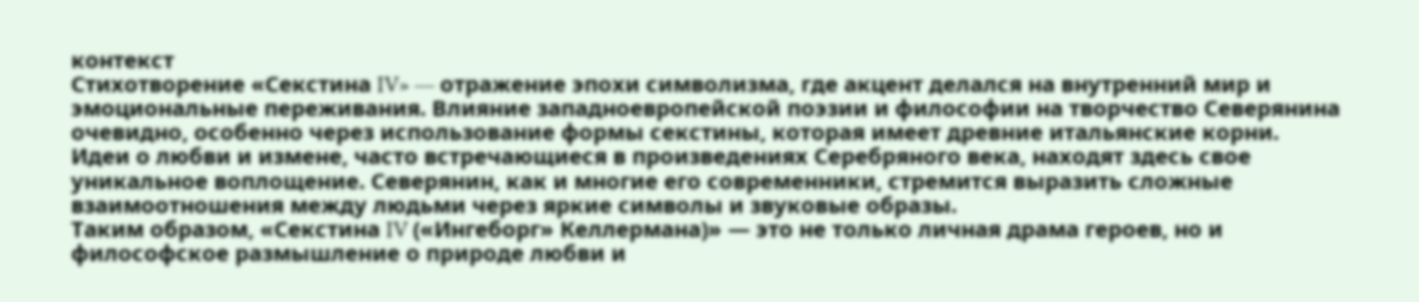контекст
Стихотворение «Секстина IV» — отражение эпохи символизма, где акцент делался на внутренний мир и эмоциональные переживания. Влияние западноевропейской поэзии и философии на творчество Северянина очевидно, особенно через использование формы секстины, которая имеет древние итальянские корни.
Идеи о любви и измене, часто встречающиеся в произведениях Серебряного века, находят здесь свое уникальное воплощение. Северянин, как и многие его современники, стремится выразить сложные взаимоотношения между людьми через яркие символы и звуковые образы.
Таким образом, «Секстина IV («Ингеборг» Келлермана)» — это не только личная драма героев, но и философское размышление о природе любви и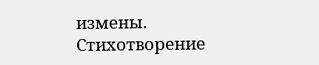измены. Стихотворение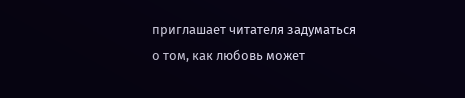приглашает читателя задуматься о том, как любовь может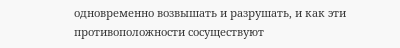одновременно возвышать и разрушать, и как эти противоположности сосуществуют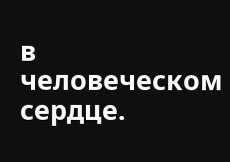в человеческом сердце.